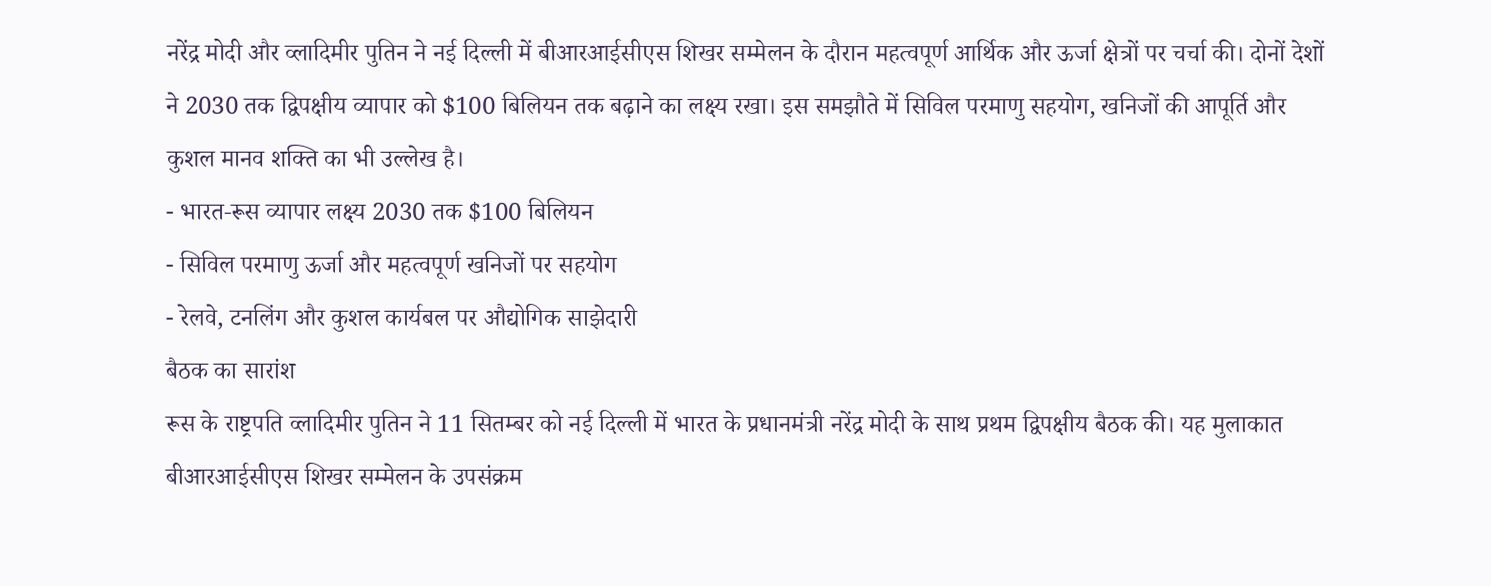नरेंद्र मोदी और व्लादिमीर पुतिन ने नई दिल्ली में बीआरआईसीएस शिखर सम्मेलन के दौरान महत्वपूर्ण आर्थिक और ऊर्जा क्षेत्रों पर चर्चा की। दोनों देशों ने 2030 तक द्विपक्षीय व्यापार को $100 बिलियन तक बढ़ाने का लक्ष्य रखा। इस समझौते में सिविल परमाणु सहयोग, खनिजों की आपूर्ति और कुशल मानव शक्ति का भी उल्लेख है।
- भारत‑रूस व्यापार लक्ष्य 2030 तक $100 बिलियन
- सिविल परमाणु ऊर्जा और महत्वपूर्ण खनिजों पर सहयोग
- रेलवे, टनलिंग और कुशल कार्यबल पर औद्योगिक साझेदारी
बैठक का सारांश
रूस के राष्ट्रपति व्लादिमीर पुतिन ने 11 सितम्बर को नई दिल्ली में भारत के प्रधानमंत्री नरेंद्र मोदी के साथ प्रथम द्विपक्षीय बैठक की। यह मुलाकात बीआरआईसीएस शिखर सम्मेलन के उपसंक्रम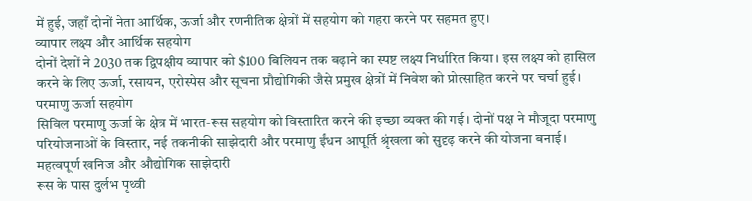में हुई, जहाँ दोनों नेता आर्थिक, ऊर्जा और रणनीतिक क्षेत्रों में सहयोग को गहरा करने पर सहमत हुए।
व्यापार लक्ष्य और आर्थिक सहयोग
दोनों देशों ने 2030 तक द्विपक्षीय व्यापार को $100 बिलियन तक बढ़ाने का स्पष्ट लक्ष्य निर्धारित किया। इस लक्ष्य को हासिल करने के लिए ऊर्जा, रसायन, एरोस्पेस और सूचना प्रौद्योगिकी जैसे प्रमुख क्षेत्रों में निवेश को प्रोत्साहित करने पर चर्चा हुई।
परमाणु ऊर्जा सहयोग
सिविल परमाणु ऊर्जा के क्षेत्र में भारत‑रूस सहयोग को विस्तारित करने की इच्छा व्यक्त की गई। दोनों पक्ष ने मौजूदा परमाणु परियोजनाओं के विस्तार, नई तकनीकी साझेदारी और परमाणु ईंधन आपूर्ति श्रृंखला को सुदृढ़ करने की योजना बनाई।
महत्वपूर्ण खनिज और औद्योगिक साझेदारी
रूस के पास दुर्लभ पृथ्वी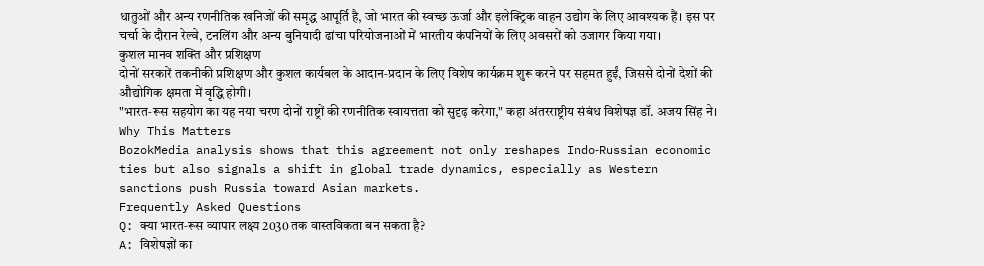धातुओं और अन्य रणनीतिक खनिजों की समृद्ध आपूर्ति है, जो भारत की स्वच्छ ऊर्जा और इलेक्ट्रिक वाहन उद्योग के लिए आवश्यक हैं। इस पर चर्चा के दौरान रेल्वे, टनलिंग और अन्य बुनियादी ढांचा परियोजनाओं में भारतीय कंपनियों के लिए अवसरों को उजागर किया गया।
कुशल मानव शक्ति और प्रशिक्षण
दोनों सरकारें तकनीकी प्रशिक्षण और कुशल कार्यबल के आदान‑प्रदान के लिए विशेष कार्यक्रम शुरू करने पर सहमत हुईं, जिससे दोनों देशों की औद्योगिक क्षमता में वृद्धि होगी।
"भारत‑रूस सहयोग का यह नया चरण दोनों राष्ट्रों की रणनीतिक स्वायत्तता को सुदृढ़ करेगा," कहा अंतरराष्ट्रीय संबंध विशेषज्ञ डॉ. अजय सिंह ने।
Why This Matters
BozokMedia analysis shows that this agreement not only reshapes Indo‑Russian economic ties but also signals a shift in global trade dynamics, especially as Western sanctions push Russia toward Asian markets.
Frequently Asked Questions
Q: क्या भारत‑रूस व्यापार लक्ष्य 2030 तक वास्तविकता बन सकता है?
A: विशेषज्ञों का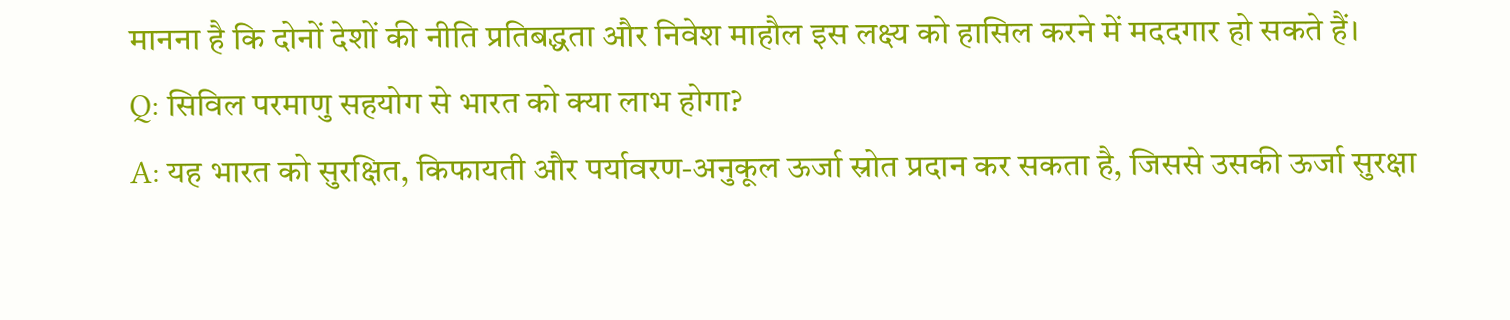मानना है कि दोनों देशों की नीति प्रतिबद्धता और निवेश माहौल इस लक्ष्य को हासिल करने में मददगार हो सकते हैं।
Q: सिविल परमाणु सहयोग से भारत को क्या लाभ होगा?
A: यह भारत को सुरक्षित, किफायती और पर्यावरण‑अनुकूल ऊर्जा स्रोत प्रदान कर सकता है, जिससे उसकी ऊर्जा सुरक्षा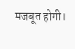मजबूत होगी।